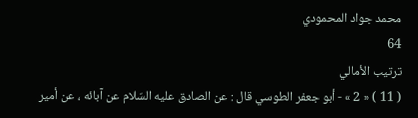محمد جواد المحمودي
64
ترتيب الأمالي
( 11 ) « 2 » - أبو جعفر الطوسي قال : عن الصادق عليه السّلام عن آبائه ، عن أمير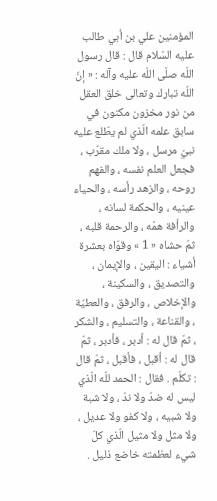المؤمنين علي بن أبي طالب عليه السّلام قال : قال رسول اللّه صلّى اللّه عليه وآله : « إنّ اللّه تبارك وتعالى خلق العقل من نور مخزون مكنون في سابق علمه الّذي لم يطّلع عليه نبيّ مرسل ، ولا ملك مقرّب ، فجعل العلم نفسه ، والفهم روحه ، والزهد رأسه ، والحياء عينيه ، والحكمة لسانه ، والرأفة همّه ، والرحمة قلبه ، ثمّ حشاه « 1 » وقوّاه بعشرة أشياء : اليقين ، والإيمان ، والتصديق ، والسكينة ، والإخلاص ، والرفق ، والعطيّة ، والقناعة ، والتسليم ، والشكر ، ثمّ قال له : أدبر ، فأدبر ، ثمّ قال له : أقبل ، فأقبل ، ثمّ قال : تكلّم . فقال : الحمد للّه الّذي ليس له ضدّ ولا ندّ ، ولا شبة ولا شبيه ، ولا كفو ولا عديل ، ولا مثل ولا مثيل الّذي كلّ شيء لعظمته خاضع ذليل .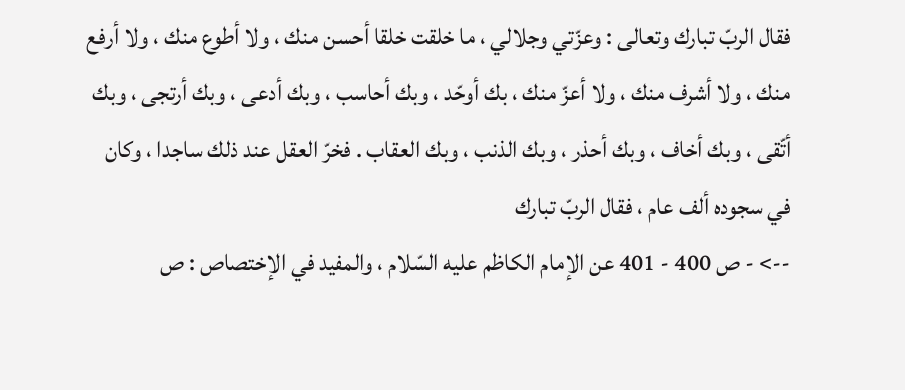فقال الربّ تبارك وتعالى : وعزّتي وجلالي ، ما خلقت خلقا أحسن منك ، ولا أطوع منك ، ولا أرفع منك ، ولا أشرف منك ، ولا أعزّ منك ، بك أوحّد ، وبك أحاسب ، وبك أدعى ، وبك أرتجى ، وبك أتّقى ، وبك أخاف ، وبك أحذر ، وبك الذنب ، وبك العقاب . فخرّ العقل عند ذلك ساجدا ، وكان في سجوده ألف عام ، فقال الربّ تبارك
--> - ص 400 - 401 عن الإمام الكاظم عليه السّلام ، والمفيد في الإختصاص : ص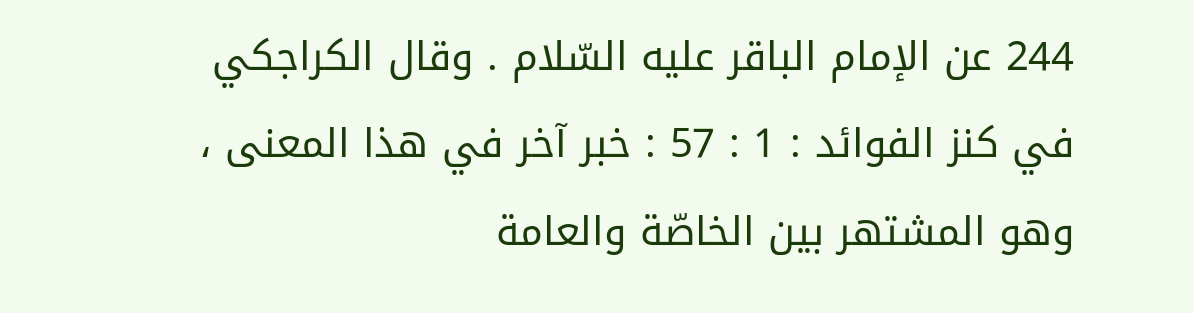244 عن الإمام الباقر عليه السّلام . وقال الكراجكي في كنز الفوائد : 1 : 57 : خبر آخر في هذا المعنى ، وهو المشتهر بين الخاصّة والعامة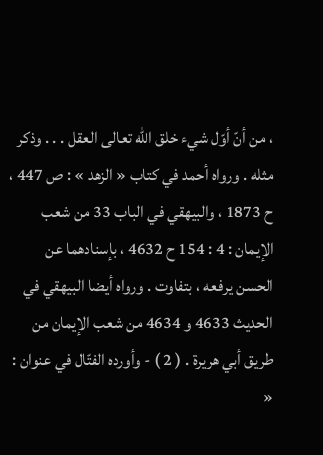، من أنّ أوّل شيء خلق اللّه تعالى العقل . . . وذكر مثله . ورواه أحمد في كتاب « الزهد » : ص 447 ، ح 1873 ، والبيهقي في الباب 33 من شعب الإيمان : 4 : 154 ح 4632 ، بإسنادهما عن الحسن يرفعه ، بتفاوت . ورواه أيضا البيهقي في الحديث 4633 و 4634 من شعب الإيمان من طريق أبي هريرة . ( 2 ) - وأورده الفتّال في عنوان : «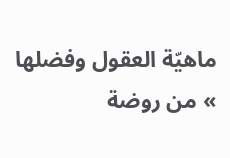ماهيّة العقول وفضلها » من روضة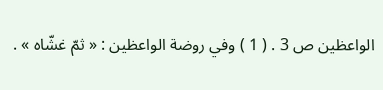الواعظين ص 3 . ( 1 ) وفي روضة الواعظين : « ثمّ غشّاه » .